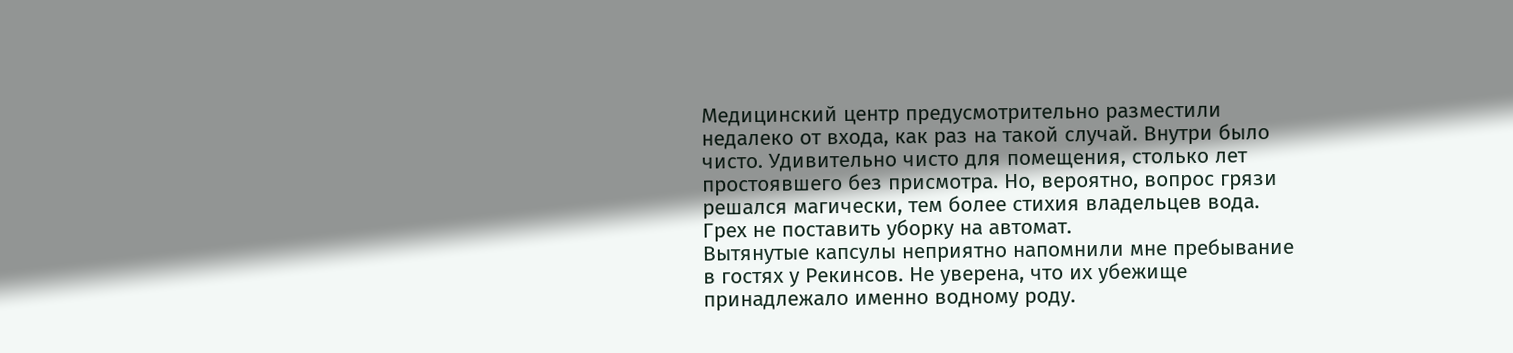Медицинский центр предусмотрительно разместили недалеко от входа, как раз на такой случай. Внутри было чисто. Удивительно чисто для помещения, столько лет простоявшего без присмотра. Но, вероятно, вопрос грязи решался магически, тем более стихия владельцев вода. Грех не поставить уборку на автомат.
Вытянутые капсулы неприятно напомнили мне пребывание в гостях у Рекинсов. Не уверена, что их убежище принадлежало именно водному роду.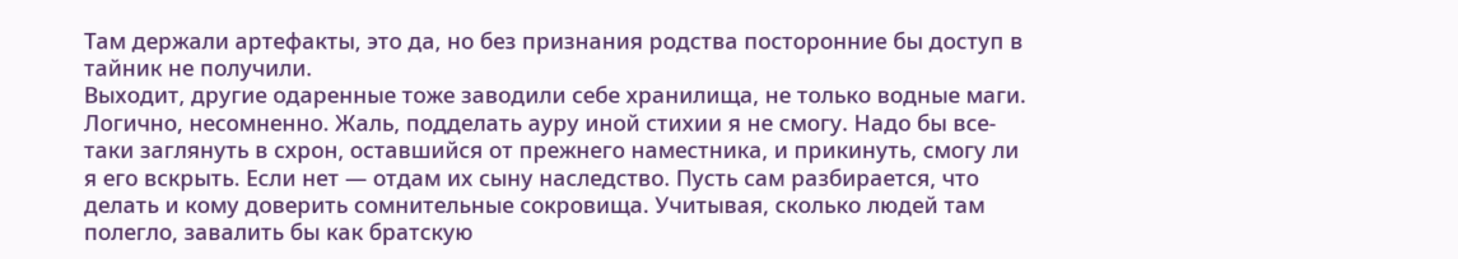Там держали артефакты, это да, но без признания родства посторонние бы доступ в тайник не получили.
Выходит, другие одаренные тоже заводили себе хранилища, не только водные маги. Логично, несомненно. Жаль, подделать ауру иной стихии я не смогу. Надо бы все-таки заглянуть в схрон, оставшийся от прежнего наместника, и прикинуть, смогу ли я его вскрыть. Если нет — отдам их сыну наследство. Пусть сам разбирается, что делать и кому доверить сомнительные сокровища. Учитывая, сколько людей там полегло, завалить бы как братскую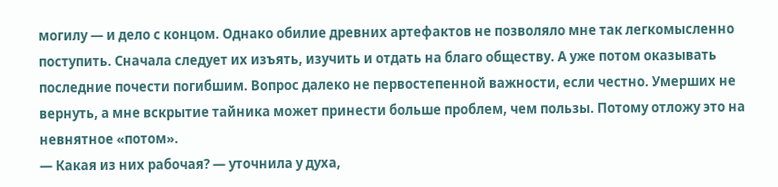могилу — и дело с концом. Однако обилие древних артефактов не позволяло мне так легкомысленно поступить. Сначала следует их изъять, изучить и отдать на благо обществу. А уже потом оказывать последние почести погибшим. Вопрос далеко не первостепенной важности, если честно. Умерших не вернуть, а мне вскрытие тайника может принести больше проблем, чем пользы. Потому отложу это на невнятное «потом».
— Какая из них рабочая? — уточнила у духа,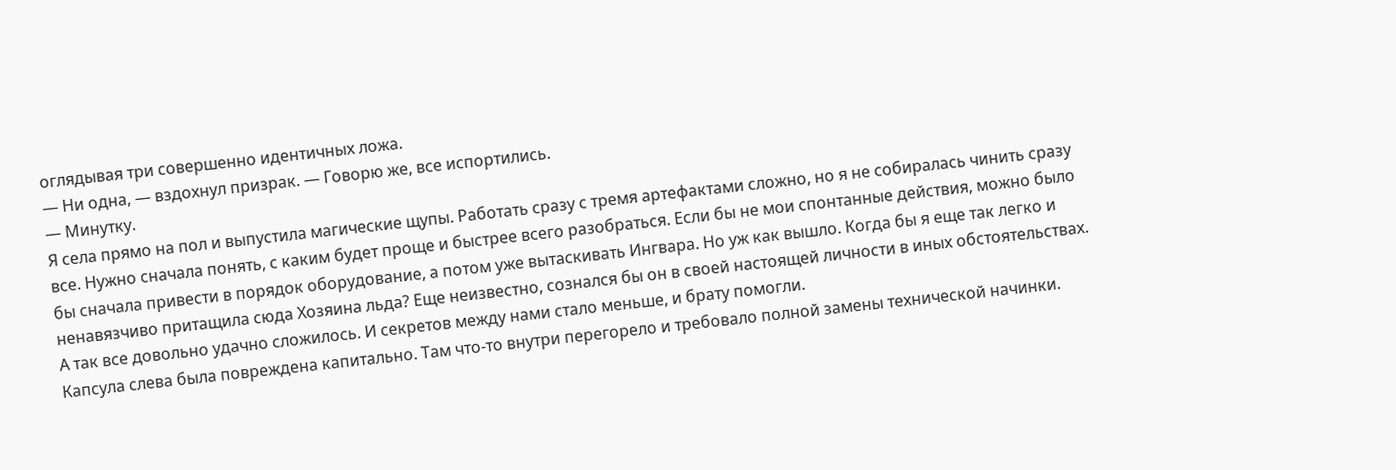оглядывая три совершенно идентичных ложа.
— Ни одна, — вздохнул призрак. — Говорю же, все испортились.
— Минутку.
Я села прямо на пол и выпустила магические щупы. Работать сразу с тремя артефактами сложно, но я не собиралась чинить сразу все. Нужно сначала понять, с каким будет проще и быстрее всего разобраться. Если бы не мои спонтанные действия, можно было бы сначала привести в порядок оборудование, а потом уже вытаскивать Ингвара. Но уж как вышло. Когда бы я еще так легко и ненавязчиво притащила сюда Хозяина льда? Еще неизвестно, сознался бы он в своей настоящей личности в иных обстоятельствах. А так все довольно удачно сложилось. И секретов между нами стало меньше, и брату помогли.
Капсула слева была повреждена капитально. Там что-то внутри перегорело и требовало полной замены технической начинки.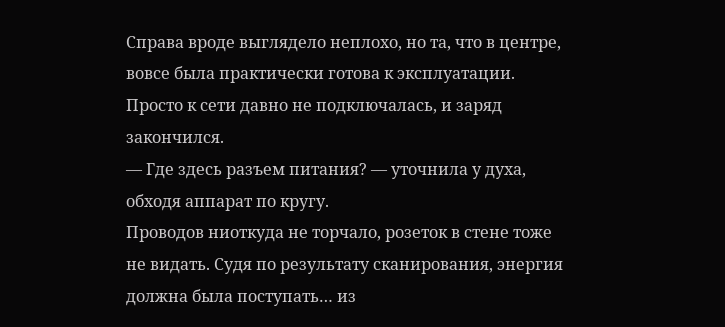Справа вроде выглядело неплохо, но та, что в центре, вовсе была практически готова к эксплуатации. Просто к сети давно не подключалась, и заряд закончился.
— Где здесь разъем питания? — уточнила у духа, обходя аппарат по кругу.
Проводов ниоткуда не торчало, розеток в стене тоже не видать. Судя по результату сканирования, энергия должна была поступать… из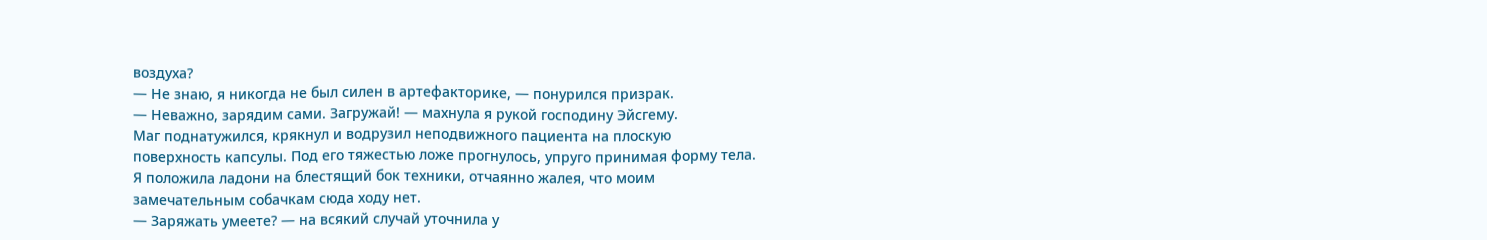воздуха?
— Не знаю, я никогда не был силен в артефакторике, — понурился призрак.
— Неважно, зарядим сами. Загружай! — махнула я рукой господину Эйсгему.
Маг поднатужился, крякнул и водрузил неподвижного пациента на плоскую поверхность капсулы. Под его тяжестью ложе прогнулось, упруго принимая форму тела.
Я положила ладони на блестящий бок техники, отчаянно жалея, что моим замечательным собачкам сюда ходу нет.
— Заряжать умеете? — на всякий случай уточнила у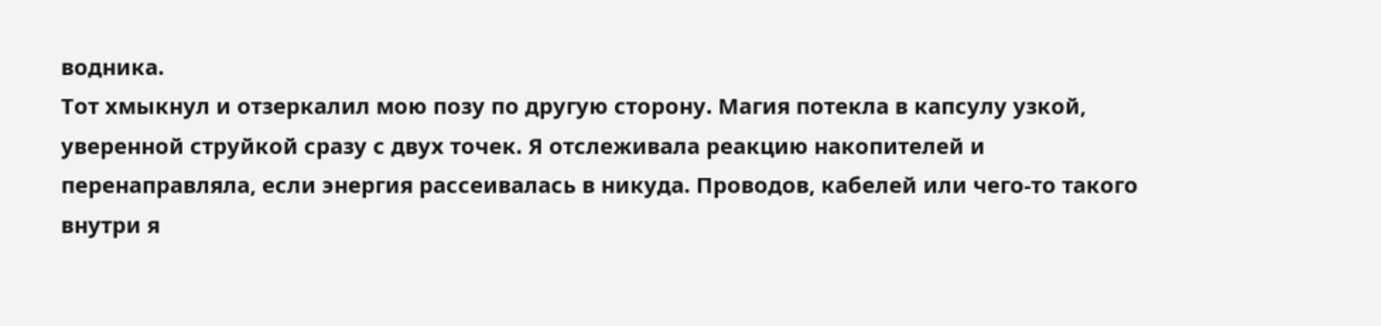водника.
Тот хмыкнул и отзеркалил мою позу по другую сторону. Магия потекла в капсулу узкой, уверенной струйкой сразу с двух точек. Я отслеживала реакцию накопителей и перенаправляла, если энергия рассеивалась в никуда. Проводов, кабелей или чего-то такого внутри я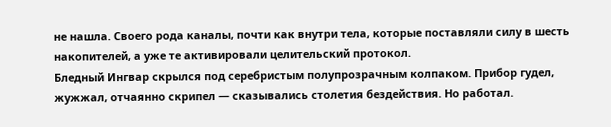не нашла. Своего рода каналы, почти как внутри тела, которые поставляли силу в шесть накопителей, а уже те активировали целительский протокол.
Бледный Ингвар скрылся под серебристым полупрозрачным колпаком. Прибор гудел, жужжал, отчаянно скрипел — сказывались столетия бездействия. Но работал.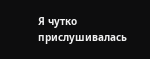Я чутко прислушивалась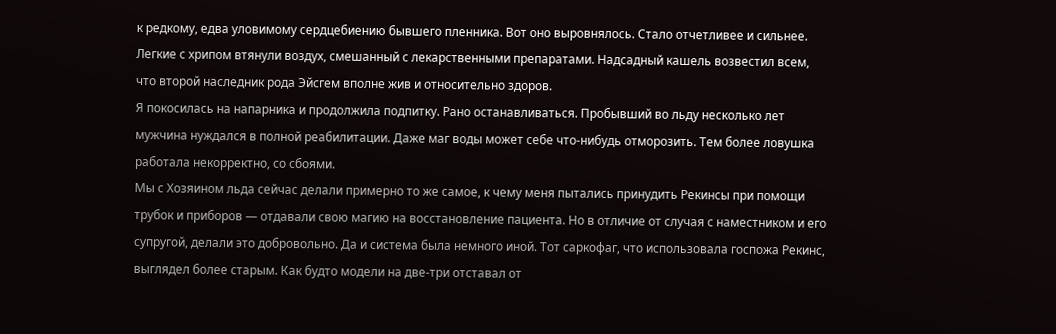к редкому, едва уловимому сердцебиению бывшего пленника. Вот оно выровнялось. Стало отчетливее и сильнее. Легкие с хрипом втянули воздух, смешанный с лекарственными препаратами. Надсадный кашель возвестил всем, что второй наследник рода Эйсгем вполне жив и относительно здоров.
Я покосилась на напарника и продолжила подпитку. Рано останавливаться. Пробывший во льду несколько лет мужчина нуждался в полной реабилитации. Даже маг воды может себе что-нибудь отморозить. Тем более ловушка работала некорректно, со сбоями.
Мы с Хозяином льда сейчас делали примерно то же самое, к чему меня пытались принудить Рекинсы при помощи трубок и приборов — отдавали свою магию на восстановление пациента. Но в отличие от случая с наместником и его супругой, делали это добровольно. Да и система была немного иной. Тот саркофаг, что использовала госпожа Рекинс, выглядел более старым. Как будто модели на две-три отставал от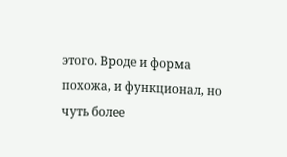этого. Вроде и форма похожа, и функционал, но чуть более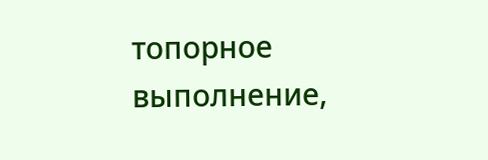топорное выполнение,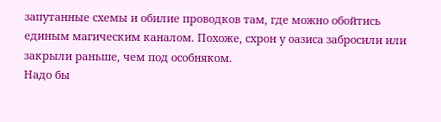запутанные схемы и обилие проводков там, где можно обойтись единым магическим каналом. Похоже, схрон у оазиса забросили или закрыли раньше, чем под особняком.
Надо бы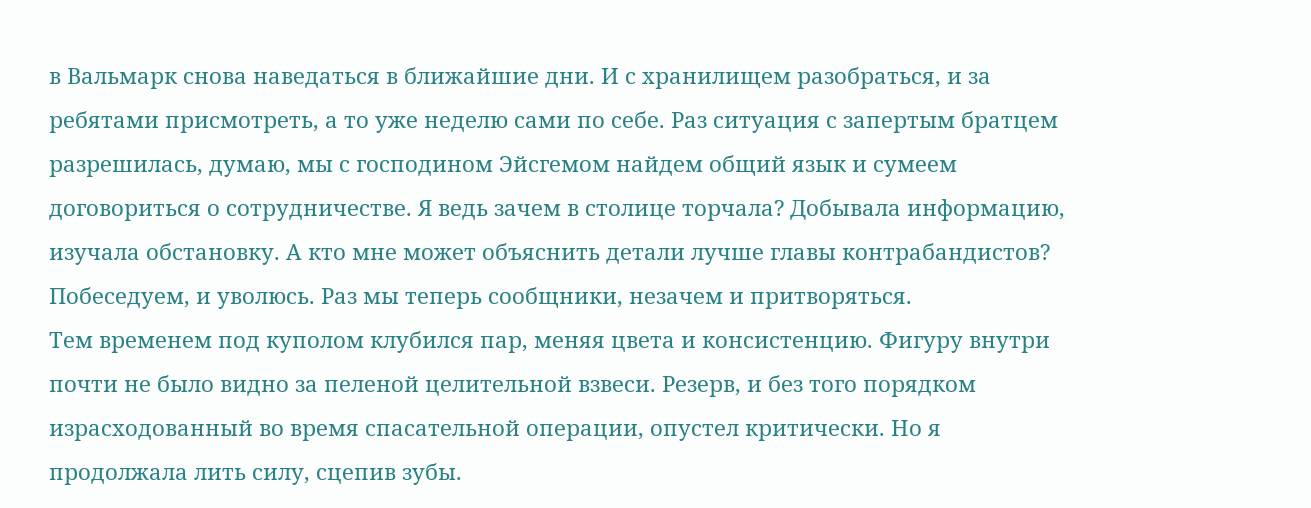в Вальмарк снова наведаться в ближайшие дни. И с хранилищем разобраться, и за ребятами присмотреть, а то уже неделю сами по себе. Раз ситуация с запертым братцем разрешилась, думаю, мы с господином Эйсгемом найдем общий язык и сумеем договориться о сотрудничестве. Я ведь зачем в столице торчала? Добывала информацию, изучала обстановку. А кто мне может объяснить детали лучше главы контрабандистов? Побеседуем, и уволюсь. Раз мы теперь сообщники, незачем и притворяться.
Тем временем под куполом клубился пар, меняя цвета и консистенцию. Фигуру внутри почти не было видно за пеленой целительной взвеси. Резерв, и без того порядком израсходованный во время спасательной операции, опустел критически. Но я продолжала лить силу, сцепив зубы.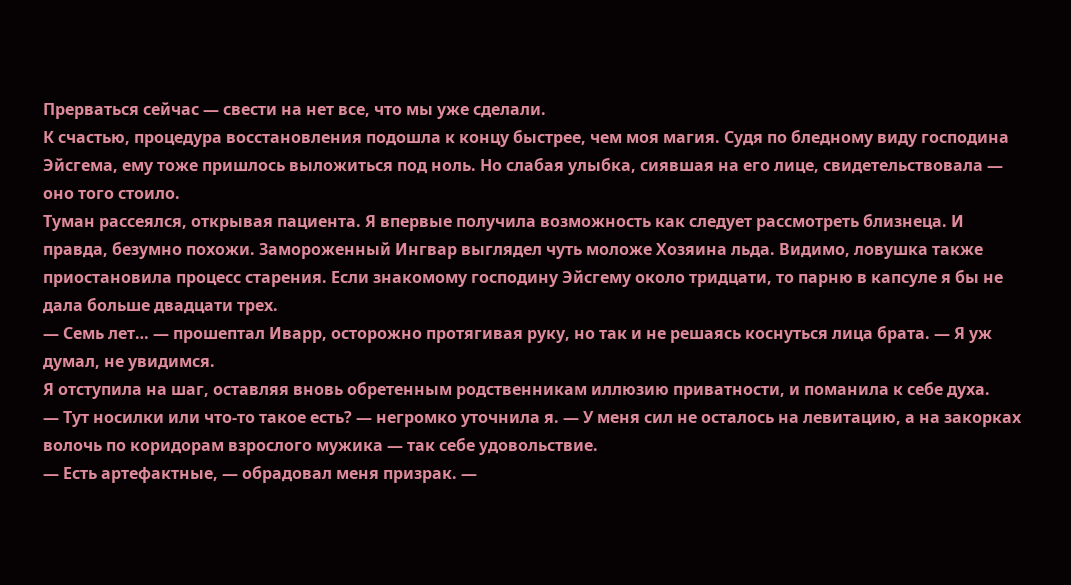Прерваться сейчас — свести на нет все, что мы уже сделали.
К счастью, процедура восстановления подошла к концу быстрее, чем моя магия. Судя по бледному виду господина Эйсгема, ему тоже пришлось выложиться под ноль. Но слабая улыбка, сиявшая на его лице, свидетельствовала — оно того стоило.
Туман рассеялся, открывая пациента. Я впервые получила возможность как следует рассмотреть близнеца. И правда, безумно похожи. Замороженный Ингвар выглядел чуть моложе Хозяина льда. Видимо, ловушка также приостановила процесс старения. Если знакомому господину Эйсгему около тридцати, то парню в капсуле я бы не дала больше двадцати трех.
— Семь лет… — прошептал Иварр, осторожно протягивая руку, но так и не решаясь коснуться лица брата. — Я уж думал, не увидимся.
Я отступила на шаг, оставляя вновь обретенным родственникам иллюзию приватности, и поманила к себе духа.
— Тут носилки или что-то такое есть? — негромко уточнила я. — У меня сил не осталось на левитацию, а на закорках волочь по коридорам взрослого мужика — так себе удовольствие.
— Есть артефактные, — обрадовал меня призрак. —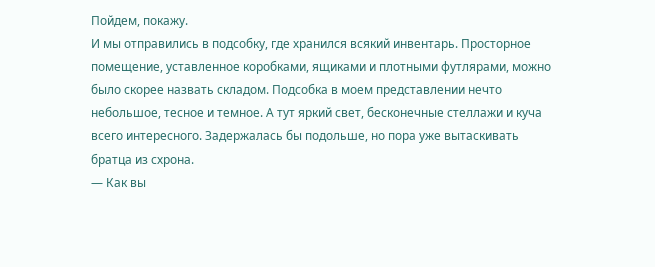Пойдем, покажу.
И мы отправились в подсобку, где хранился всякий инвентарь. Просторное помещение, уставленное коробками, ящиками и плотными футлярами, можно было скорее назвать складом. Подсобка в моем представлении нечто небольшое, тесное и темное. А тут яркий свет, бесконечные стеллажи и куча всего интересного. Задержалась бы подольше, но пора уже вытаскивать братца из схрона.
— Как вы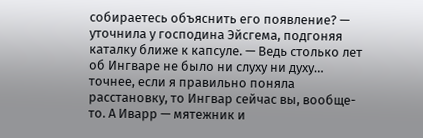собираетесь объяснить его появление? — уточнила у господина Эйсгема, подгоняя каталку ближе к капсуле. — Ведь столько лет об Ингваре не было ни слуху ни духу… точнее, если я правильно поняла расстановку, то Ингвар сейчас вы, вообще-то. А Иварр — мятежник и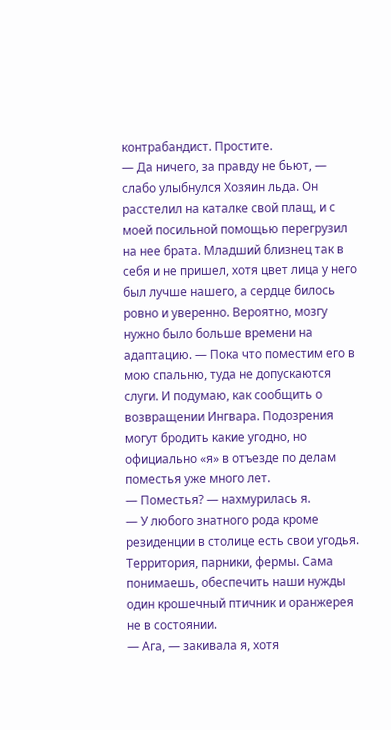контрабандист. Простите.
— Да ничего, за правду не бьют, — слабо улыбнулся Хозяин льда. Он расстелил на каталке свой плащ, и с моей посильной помощью перегрузил на нее брата. Младший близнец так в себя и не пришел, хотя цвет лица у него был лучше нашего, а сердце билось ровно и уверенно. Вероятно, мозгу нужно было больше времени на адаптацию. — Пока что поместим его в мою спальню, туда не допускаются слуги. И подумаю, как сообщить о возвращении Ингвара. Подозрения могут бродить какие угодно, но официально «я» в отъезде по делам поместья уже много лет.
— Поместья? — нахмурилась я.
— У любого знатного рода кроме резиденции в столице есть свои угодья. Территория, парники, фермы. Сама понимаешь, обеспечить наши нужды один крошечный птичник и оранжерея не в состоянии.
— Ага, — закивала я, хотя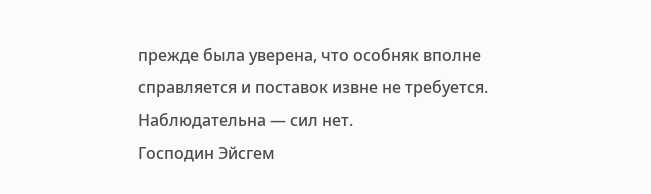прежде была уверена, что особняк вполне справляется и поставок извне не требуется. Наблюдательна — сил нет.
Господин Эйсгем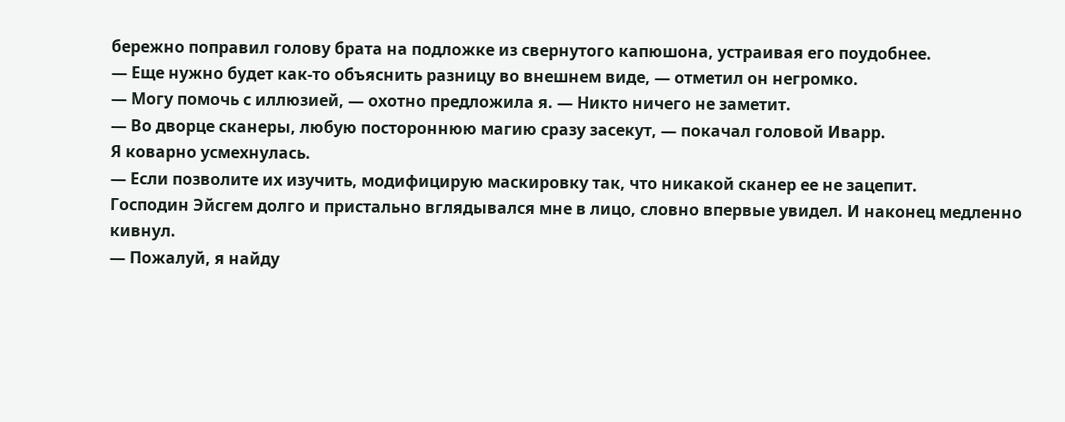бережно поправил голову брата на подложке из свернутого капюшона, устраивая его поудобнее.
— Еще нужно будет как-то объяснить разницу во внешнем виде, — отметил он негромко.
— Могу помочь с иллюзией, — охотно предложила я. — Никто ничего не заметит.
— Во дворце сканеры, любую постороннюю магию сразу засекут, — покачал головой Иварр.
Я коварно усмехнулась.
— Если позволите их изучить, модифицирую маскировку так, что никакой сканер ее не зацепит.
Господин Эйсгем долго и пристально вглядывался мне в лицо, словно впервые увидел. И наконец медленно кивнул.
— Пожалуй, я найду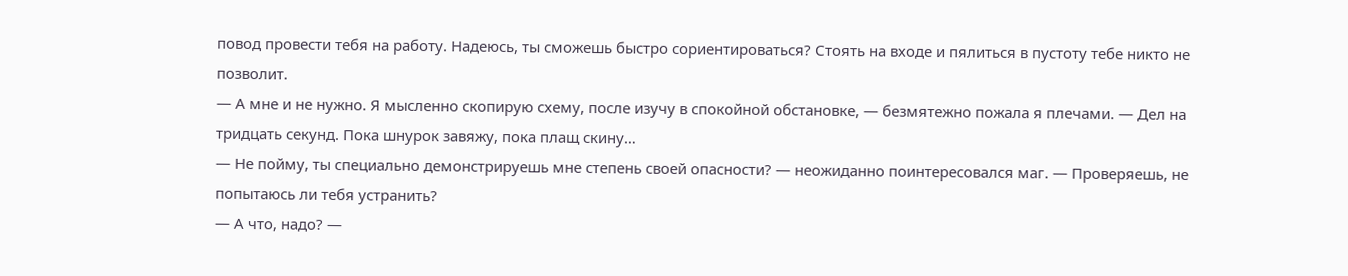повод провести тебя на работу. Надеюсь, ты сможешь быстро сориентироваться? Стоять на входе и пялиться в пустоту тебе никто не позволит.
— А мне и не нужно. Я мысленно скопирую схему, после изучу в спокойной обстановке, — безмятежно пожала я плечами. — Дел на тридцать секунд. Пока шнурок завяжу, пока плащ скину…
— Не пойму, ты специально демонстрируешь мне степень своей опасности? — неожиданно поинтересовался маг. — Проверяешь, не попытаюсь ли тебя устранить?
— А что, надо? —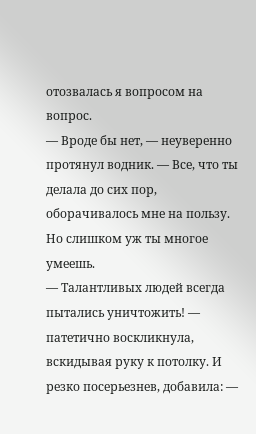отозвалась я вопросом на вопрос.
— Вроде бы нет, — неуверенно протянул водник. — Все, что ты делала до сих пор, оборачивалось мне на пользу. Но слишком уж ты многое умеешь.
— Талантливых людей всегда пытались уничтожить! — патетично воскликнула, вскидывая руку к потолку. И резко посерьезнев, добавила: —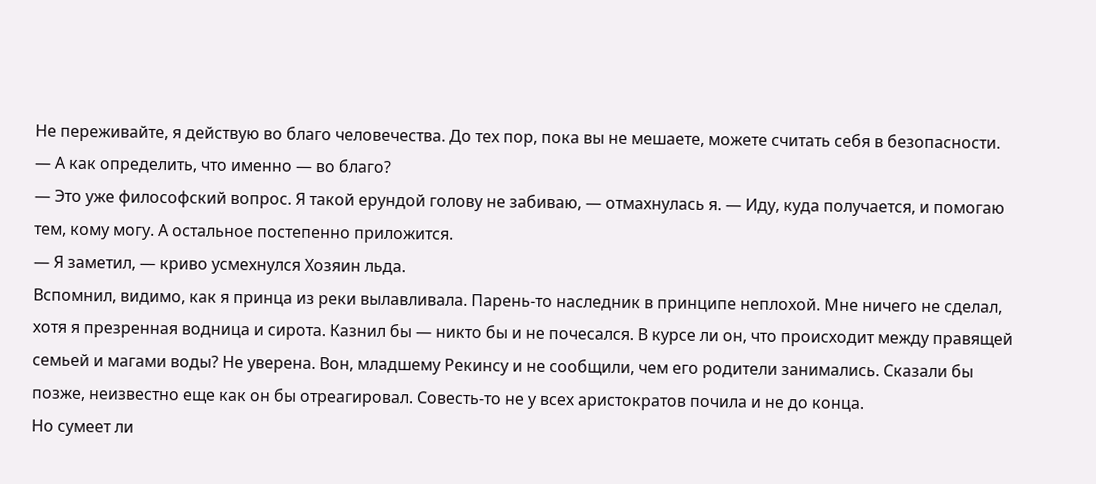Не переживайте, я действую во благо человечества. До тех пор, пока вы не мешаете, можете считать себя в безопасности.
— А как определить, что именно — во благо?
— Это уже философский вопрос. Я такой ерундой голову не забиваю, — отмахнулась я. — Иду, куда получается, и помогаю тем, кому могу. А остальное постепенно приложится.
— Я заметил, — криво усмехнулся Хозяин льда.
Вспомнил, видимо, как я принца из реки вылавливала. Парень-то наследник в принципе неплохой. Мне ничего не сделал, хотя я презренная водница и сирота. Казнил бы — никто бы и не почесался. В курсе ли он, что происходит между правящей семьей и магами воды? Не уверена. Вон, младшему Рекинсу и не сообщили, чем его родители занимались. Сказали бы позже, неизвестно еще как он бы отреагировал. Совесть-то не у всех аристократов почила и не до конца.
Но сумеет ли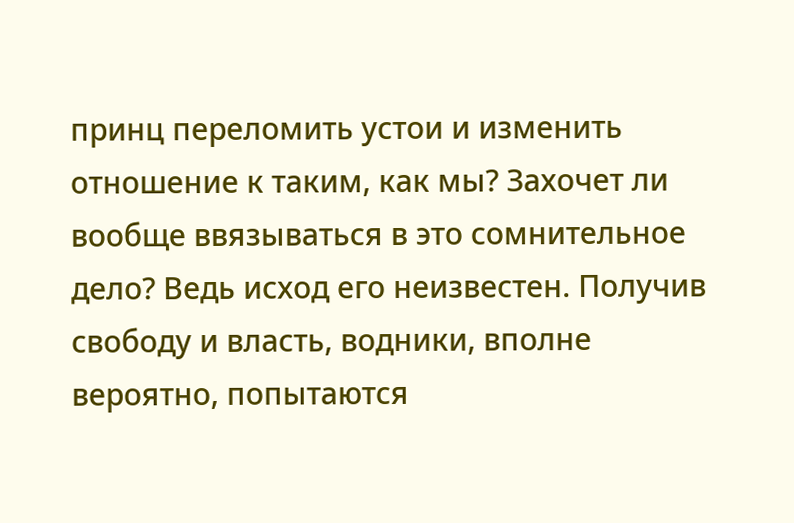принц переломить устои и изменить отношение к таким, как мы? Захочет ли вообще ввязываться в это сомнительное дело? Ведь исход его неизвестен. Получив свободу и власть, водники, вполне вероятно, попытаются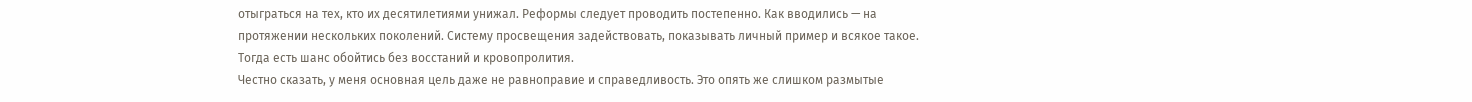отыграться на тех, кто их десятилетиями унижал. Реформы следует проводить постепенно. Как вводились — на протяжении нескольких поколений. Систему просвещения задействовать, показывать личный пример и всякое такое. Тогда есть шанс обойтись без восстаний и кровопролития.
Честно сказать, у меня основная цель даже не равноправие и справедливость. Это опять же слишком размытые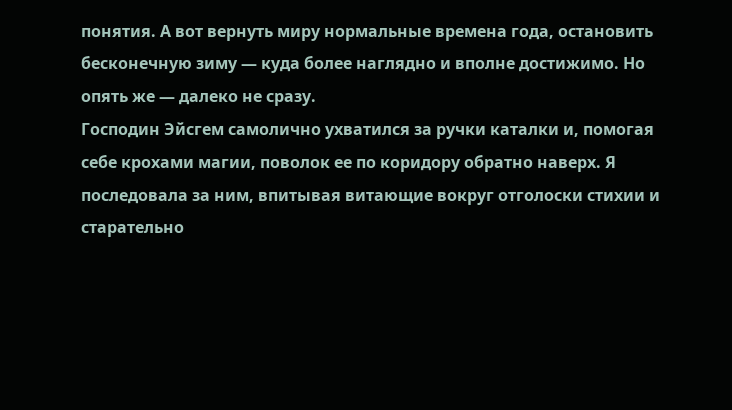понятия. А вот вернуть миру нормальные времена года, остановить бесконечную зиму — куда более наглядно и вполне достижимо. Но опять же — далеко не сразу.
Господин Эйсгем самолично ухватился за ручки каталки и, помогая себе крохами магии, поволок ее по коридору обратно наверх. Я последовала за ним, впитывая витающие вокруг отголоски стихии и старательно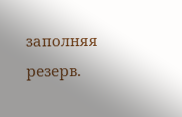заполняя резерв.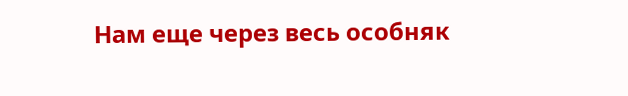Нам еще через весь особняк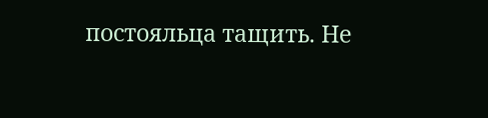постояльца тащить. Не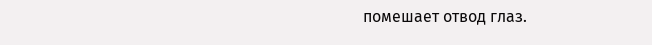помешает отвод глаз.